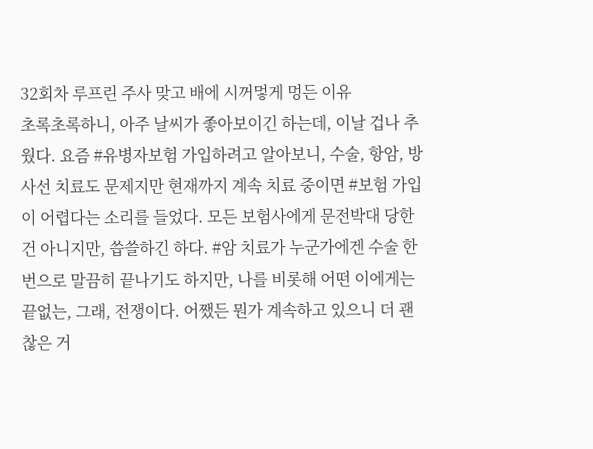32회차 루프린 주사 맞고 배에 시꺼멓게 멍든 이유
초록초록하니, 아주 날씨가 좋아보이긴 하는데, 이날 겁나 추웠다. 요즘 #유병자보험 가입하려고 알아보니, 수술, 항암, 방사선 치료도 문제지만 현재까지 계속 치료 중이면 #보험 가입이 어렵다는 소리를 들었다. 모든 보험사에게 문전박대 당한 건 아니지만, 씁쓸하긴 하다. #암 치료가 누군가에겐 수술 한 번으로 말끔히 끝나기도 하지만, 나를 비롯해 어떤 이에게는 끝없는, 그래, 전쟁이다. 어쨌든 뭔가 계속하고 있으니 더 괜찮은 거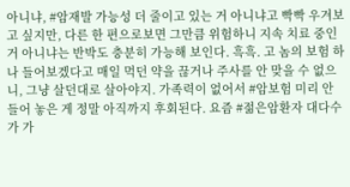아니냐, #암재발 가능성 더 줄이고 있는 거 아니냐고 빡빡 우겨보고 싶지만, 다른 한 편으로보면 그만큼 위험하니 지속 치료 중인 거 아니냐는 반박도 충분히 가능해 보인다. 흑흑. 고 놈의 보험 하나 들어보겠다고 매일 먹던 약을 끊거나 주사를 안 맞을 수 없으니, 그냥 살던대로 살아야지. 가족력이 없어서 #암보험 미리 안 들어 놓은 게 정말 아직까지 후회된다. 요즘 #젊은암환자 대다수가 가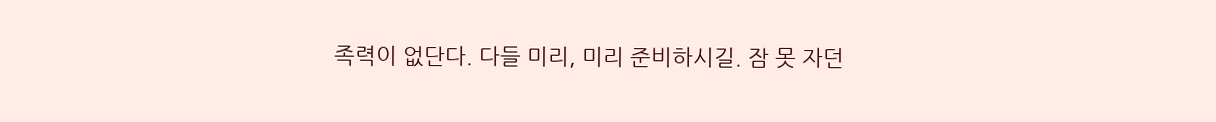족력이 없단다. 다들 미리, 미리 준비하시길. 잠 못 자던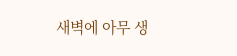새벽에 아무 생